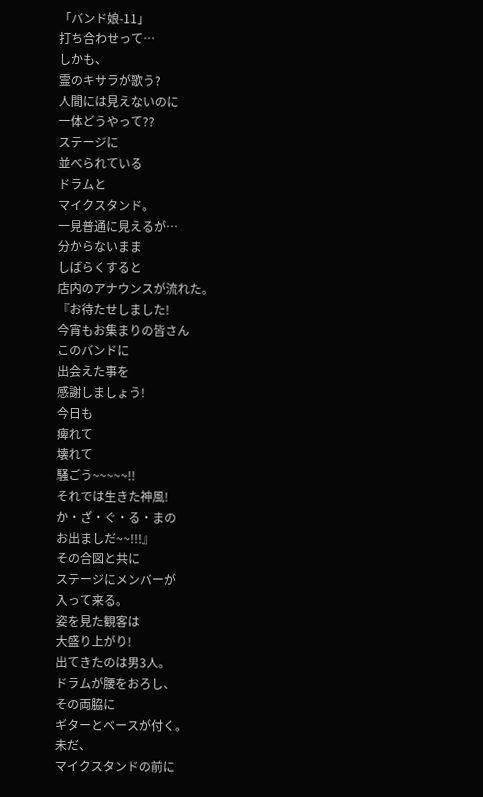「バンド娘-11」
打ち合わせって…
しかも、
霊のキサラが歌う?
人間には見えないのに
一体どうやって??
ステージに
並べられている
ドラムと
マイクスタンド。
一見普通に見えるが…
分からないまま
しばらくすると
店内のアナウンスが流れた。
『お待たせしました!
今宵もお集まりの皆さん
このバンドに
出会えた事を
感謝しましょう!
今日も
痺れて
壊れて
騒ごう~~~~~!!
それでは生きた神風!
か・ざ・ぐ・る・まの
お出ましだ~~!!!』
その合図と共に
ステージにメンバーが
入って来る。
姿を見た観客は
大盛り上がり!
出てきたのは男3人。
ドラムが腰をおろし、
その両脇に
ギターとベースが付く。
未だ、
マイクスタンドの前に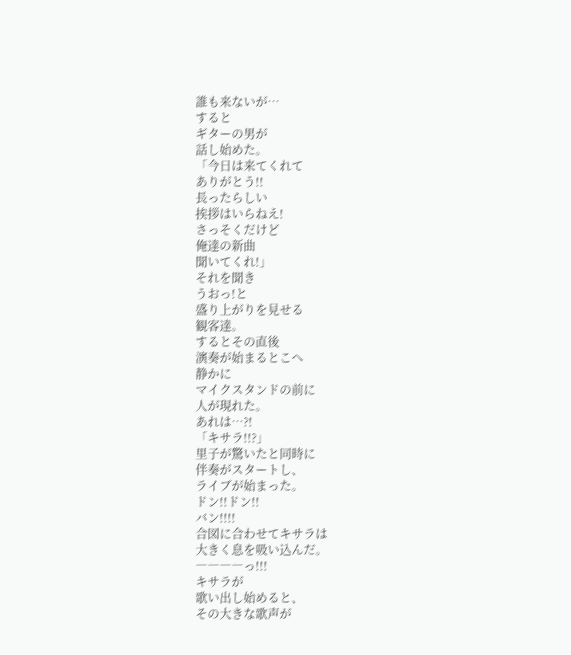誰も来ないが…
すると
ギターの男が
話し始めた。
「今日は来てくれて
ありがとう!!
長ったらしい
挨拶はいらねえ!
さっそくだけど
俺達の新曲
聞いてくれ!」
それを聞き
うおっ!と
盛り上がりを見せる
観客達。
するとその直後
演奏が始まるとこへ
静かに
マイクスタンドの前に
人が現れた。
あれは…?!
「キサラ!!?」
里子が驚いたと同時に
伴奏がスタートし、
ライブが始まった。
ドン!!ドン!!
バン!!!!
合図に合わせてキサラは
大きく息を吸い込んだ。
――――っ!!!
キサラが
歌い出し始めると、
その大きな歌声が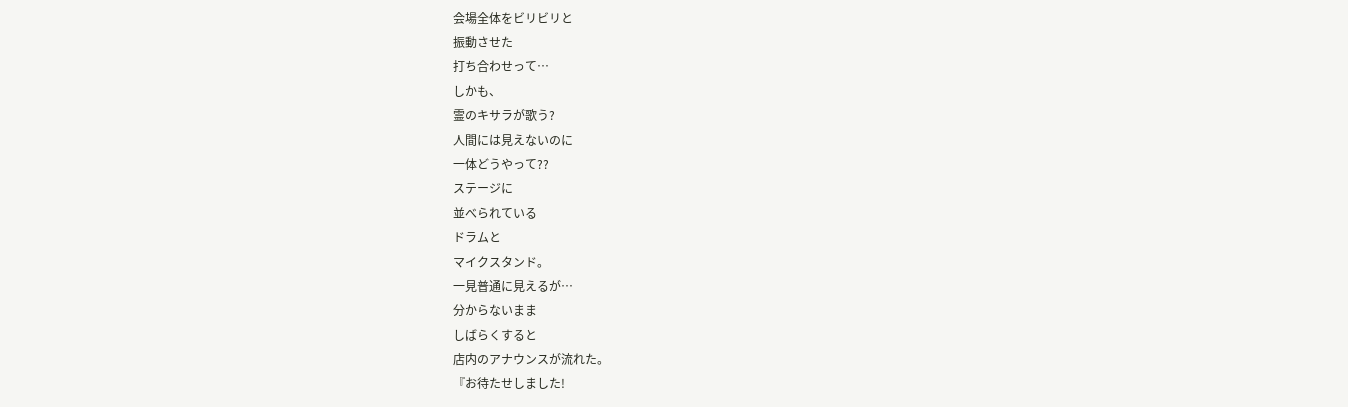会場全体をビリビリと
振動させた
打ち合わせって…
しかも、
霊のキサラが歌う?
人間には見えないのに
一体どうやって??
ステージに
並べられている
ドラムと
マイクスタンド。
一見普通に見えるが…
分からないまま
しばらくすると
店内のアナウンスが流れた。
『お待たせしました!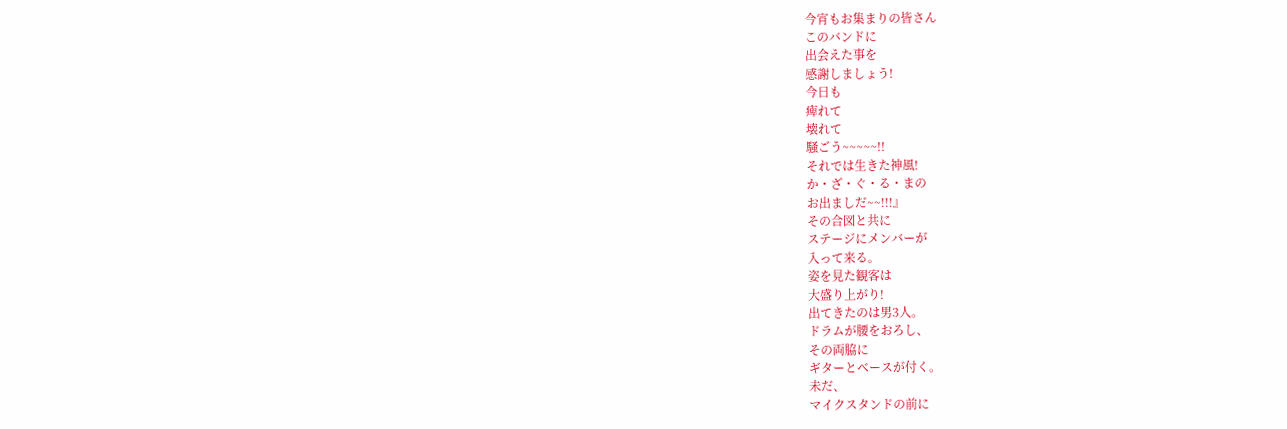今宵もお集まりの皆さん
このバンドに
出会えた事を
感謝しましょう!
今日も
痺れて
壊れて
騒ごう~~~~~!!
それでは生きた神風!
か・ざ・ぐ・る・まの
お出ましだ~~!!!』
その合図と共に
ステージにメンバーが
入って来る。
姿を見た観客は
大盛り上がり!
出てきたのは男3人。
ドラムが腰をおろし、
その両脇に
ギターとベースが付く。
未だ、
マイクスタンドの前に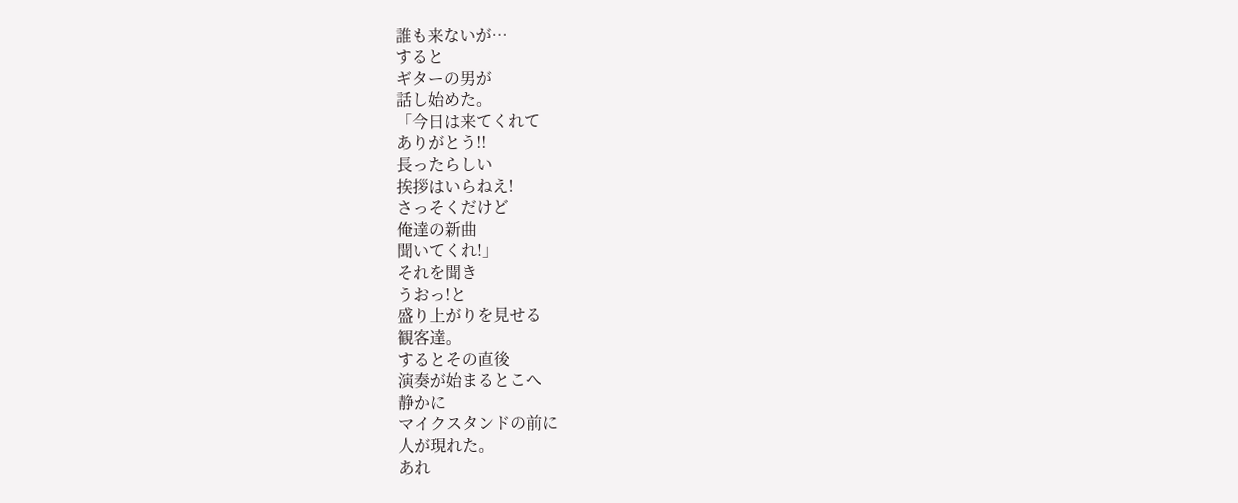誰も来ないが…
すると
ギターの男が
話し始めた。
「今日は来てくれて
ありがとう!!
長ったらしい
挨拶はいらねえ!
さっそくだけど
俺達の新曲
聞いてくれ!」
それを聞き
うおっ!と
盛り上がりを見せる
観客達。
するとその直後
演奏が始まるとこへ
静かに
マイクスタンドの前に
人が現れた。
あれ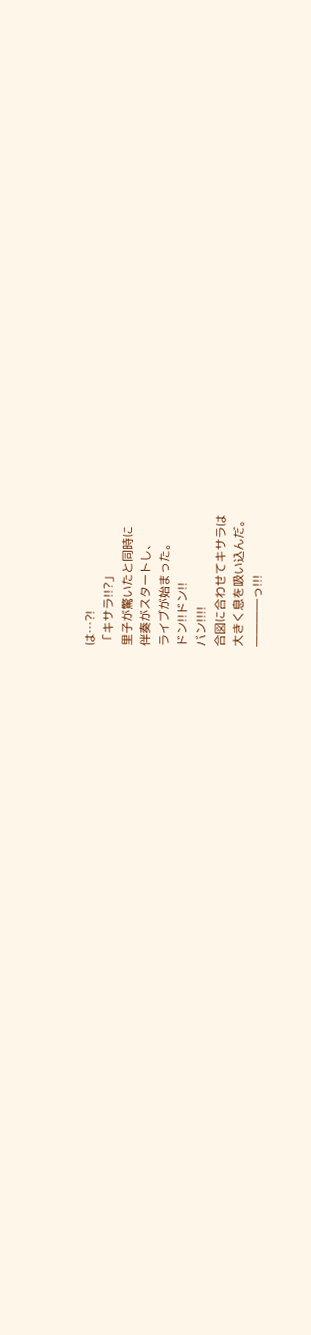は…?!
「キサラ!!?」
里子が驚いたと同時に
伴奏がスタートし、
ライブが始まった。
ドン!!ドン!!
バン!!!!
合図に合わせてキサラは
大きく息を吸い込んだ。
――――っ!!!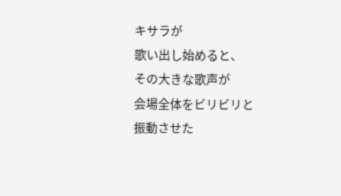キサラが
歌い出し始めると、
その大きな歌声が
会場全体をビリビリと
振動させた